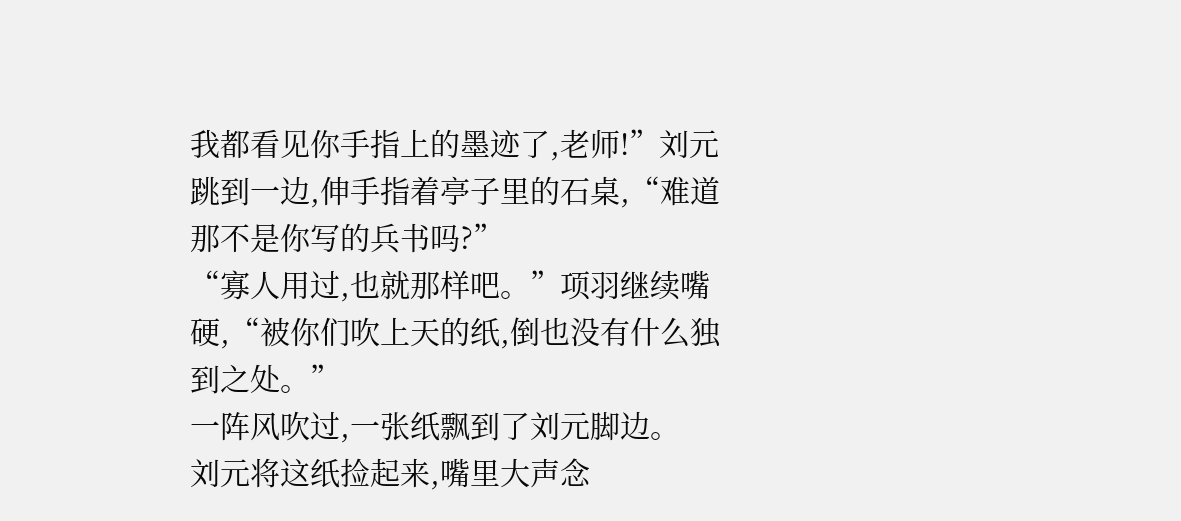我都看见你手指上的墨迹了,老师!”刘元跳到一边,伸手指着亭子里的石桌,“难道那不是你写的兵书吗?”
“寡人用过,也就那样吧。”项羽继续嘴硬,“被你们吹上天的纸,倒也没有什么独到之处。”
一阵风吹过,一张纸飘到了刘元脚边。
刘元将这纸捡起来,嘴里大声念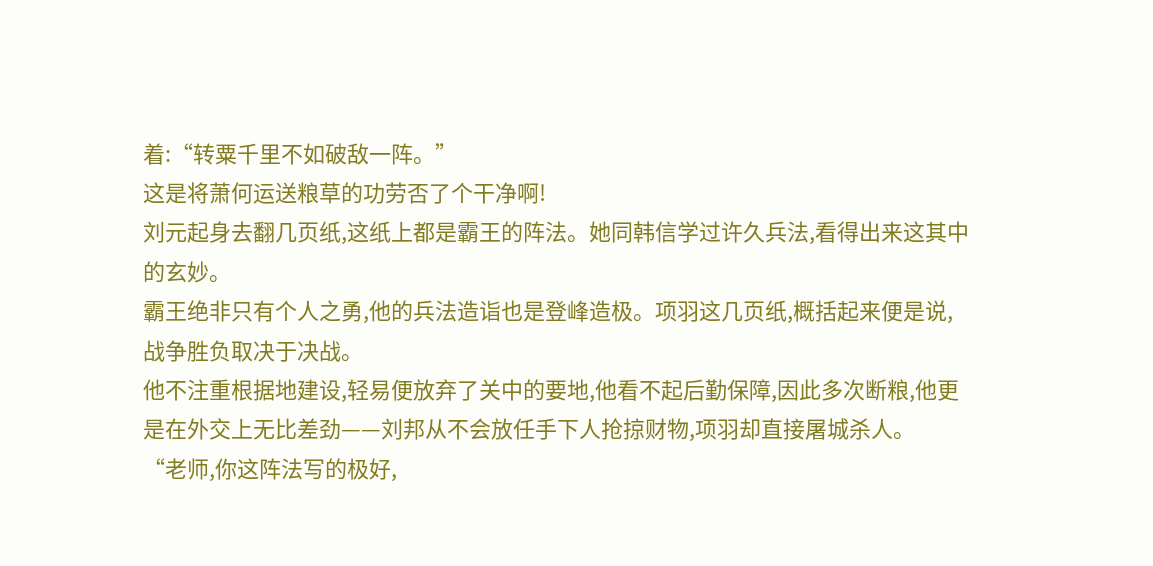着:“转粟千里不如破敌一阵。”
这是将萧何运送粮草的功劳否了个干净啊!
刘元起身去翻几页纸,这纸上都是霸王的阵法。她同韩信学过许久兵法,看得出来这其中的玄妙。
霸王绝非只有个人之勇,他的兵法造诣也是登峰造极。项羽这几页纸,概括起来便是说,战争胜负取决于决战。
他不注重根据地建设,轻易便放弃了关中的要地,他看不起后勤保障,因此多次断粮,他更是在外交上无比差劲——刘邦从不会放任手下人抢掠财物,项羽却直接屠城杀人。
“老师,你这阵法写的极好,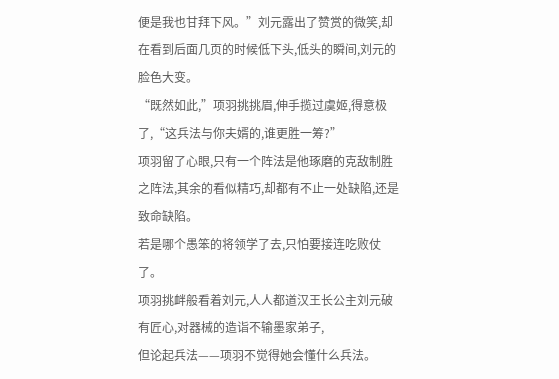便是我也甘拜下风。”刘元露出了赞赏的微笑,却在看到后面几页的时候低下头,低头的瞬间,刘元的脸色大变。
“既然如此,”项羽挑挑眉,伸手揽过虞姬,得意极了,“这兵法与你夫婿的,谁更胜一筹?”
项羽留了心眼,只有一个阵法是他琢磨的克敌制胜之阵法,其余的看似精巧,却都有不止一处缺陷,还是致命缺陷。
若是哪个愚笨的将领学了去,只怕要接连吃败仗了。
项羽挑衅般看着刘元,人人都道汉王长公主刘元破有匠心,对器械的造诣不输墨家弟子,
但论起兵法——项羽不觉得她会懂什么兵法。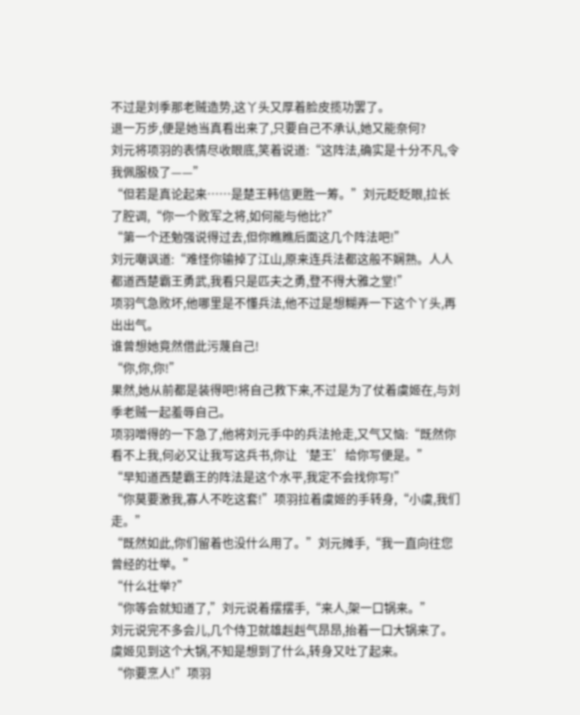不过是刘季那老贼造势,这丫头又厚着脸皮揽功罢了。
退一万步,便是她当真看出来了,只要自己不承认,她又能奈何?
刘元将项羽的表情尽收眼底,笑着说道:“这阵法,确实是十分不凡,令我佩服极了——”
“但若是真论起来……是楚王韩信更胜一筹。”刘元眨眨眼,拉长了腔调,“你一个败军之将,如何能与他比?”
“第一个还勉强说得过去,但你瞧瞧后面这几个阵法吧!”
刘元嘲讽道:“难怪你输掉了江山,原来连兵法都这般不娴熟。人人都道西楚霸王勇武,我看只是匹夫之勇,登不得大雅之堂!”
项羽气急败坏,他哪里是不懂兵法,他不过是想糊弄一下这个丫头,再出出气。
谁曾想她竟然借此污蔑自己!
“你,你,你!”
果然,她从前都是装得吧!将自己救下来,不过是为了仗着虞姬在,与刘季老贼一起羞辱自己。
项羽噌得的一下急了,他将刘元手中的兵法抢走,又气又恼:“既然你看不上我,何必又让我写这兵书,你让‘楚王’给你写便是。”
“早知道西楚霸王的阵法是这个水平,我定不会找你写!”
“你莫要激我,寡人不吃这套!”项羽拉着虞姬的手转身,“小虞,我们走。”
“既然如此,你们留着也没什么用了。”刘元摊手,“我一直向往您曾经的壮举。”
“什么壮举?”
“你等会就知道了,”刘元说着摆摆手,“来人,架一口锅来。”
刘元说完不多会儿,几个侍卫就雄赳赳气昂昂,抬着一口大锅来了。
虞姬见到这个大锅,不知是想到了什么,转身又吐了起来。
“你要烹人!”项羽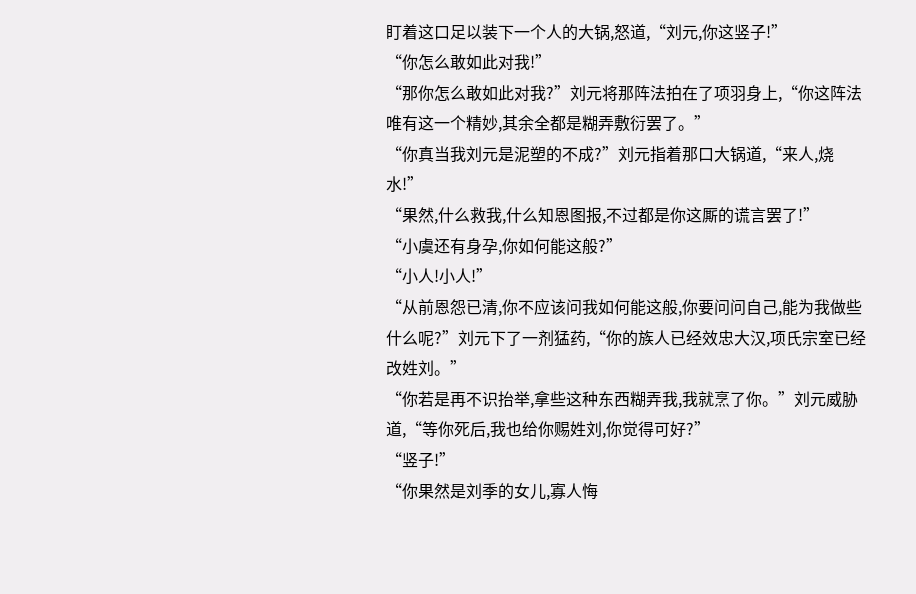盯着这口足以装下一个人的大锅,怒道,“刘元,你这竖子!”
“你怎么敢如此对我!”
“那你怎么敢如此对我?”刘元将那阵法拍在了项羽身上,“你这阵法唯有这一个精妙,其余全都是糊弄敷衍罢了。”
“你真当我刘元是泥塑的不成?”刘元指着那口大锅道,“来人,烧水!”
“果然,什么救我,什么知恩图报,不过都是你这厮的谎言罢了!”
“小虞还有身孕,你如何能这般?”
“小人!小人!”
“从前恩怨已清,你不应该问我如何能这般,你要问问自己,能为我做些什么呢?”刘元下了一剂猛药,“你的族人已经效忠大汉,项氏宗室已经改姓刘。”
“你若是再不识抬举,拿些这种东西糊弄我,我就烹了你。”刘元威胁道,“等你死后,我也给你赐姓刘,你觉得可好?”
“竖子!”
“你果然是刘季的女儿,寡人悔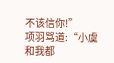不该信你!”
项羽骂道:“小虞和我都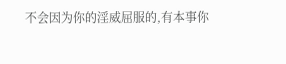不会因为你的淫威屈服的,有本事你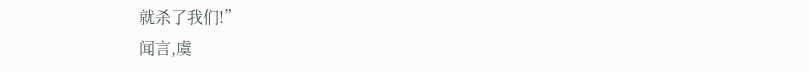就杀了我们!”
闻言,虞